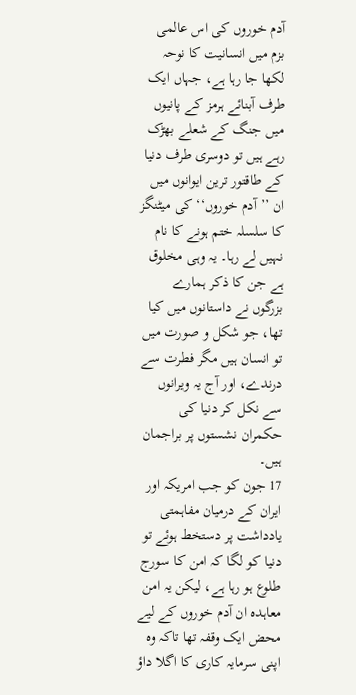آدم خوروں کی اس عالمی بزم میں انسانیت کا نوحہ لکھا جا رہا ہے، جہاں ایک طرف آبنائے ہرمز کے پانیوں میں جنگ کے شعلے بھڑک رہے ہیں تو دوسری طرف دنیا کے طاقتور ترین ایوانوں میں ان ’’آدم خوروں‘‘ کی میٹنگز کا سلسلہ ختم ہونے کا نام نہیں لے رہا۔ یہ وہی مخلوق ہے جن کا ذکر ہمارے بزرگوں نے داستانوں میں کیا تھا، جو شکل و صورت میں تو انسان ہیں مگر فطرت سے درندے، اور آج یہ ویرانوں سے نکل کر دنیا کی حکمران نشستوں پر براجمان ہیں۔
17 جون کو جب امریکہ اور ایران کے درمیان مفاہمتی یادداشت پر دستخط ہوئے تو دنیا کو لگا کہ امن کا سورج طلوع ہو رہا ہے، لیکن یہ امن معاہدہ ان آدم خوروں کے لیے محض ایک وقفہ تھا تاکہ وہ اپنی سرمایہ کاری کا اگلا داؤ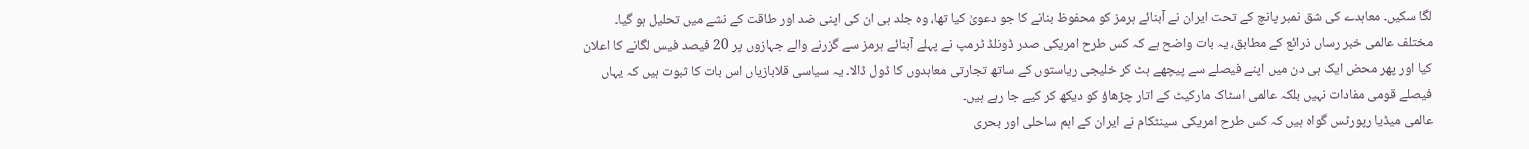لگا سکیں۔ معاہدے کی شق نمبر پانچ کے تحت ایران نے آبنائے ہرمز کو محفوظ بنانے کا جو دعویٰ کیا تھا، وہ جلد ہی ان کی اپنی ضد اور طاقت کے نشے میں تحلیل ہو گیا۔
مختلف عالمی خبر رساں ذرائع کے مطابق، یہ بات واضح ہے کہ کس طرح امریکی صدر ڈونلڈ ٹرمپ نے پہلے آبنائے ہرمز سے گزرنے والے جہازوں پر 20 فیصد فیس لگانے کا اعلان کیا اور پھر محض ایک ہی دن میں اپنے فیصلے سے پیچھے ہٹ کر خلیجی ریاستوں کے ساتھ تجارتی معاہدوں کا ڈول ڈالا۔ یہ سیاسی قلابازیاں اس بات کا ثبوت ہیں کہ یہاں فیصلے قومی مفادات نہیں بلکہ عالمی اسٹاک مارکیٹ کے اتار چڑھاؤ کو دیکھ کر کیے جا رہے ہیں۔
عالمی میڈیا رپورٹس گواہ ہیں کہ کس طرح امریکی سینٹکام نے ایران کے اہم ساحلی اور بحری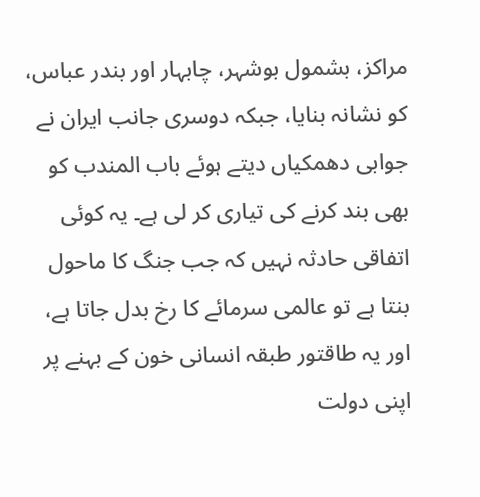مراکز، بشمول بوشہر، چابہار اور بندر عباس، کو نشانہ بنایا، جبکہ دوسری جانب ایران نے جوابی دھمکیاں دیتے ہوئے باب المندب کو بھی بند کرنے کی تیاری کر لی ہے۔ یہ کوئی اتفاقی حادثہ نہیں کہ جب جنگ کا ماحول بنتا ہے تو عالمی سرمائے کا رخ بدل جاتا ہے، اور یہ طاقتور طبقہ انسانی خون کے بہنے پر اپنی دولت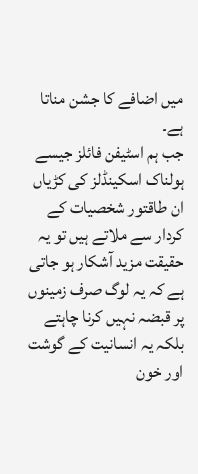میں اضافے کا جشن مناتا ہے۔
جب ہم اسٹیفن فائلز جیسے ہولناک اسکینڈلز کی کڑیاں ان طاقتور شخصیات کے کردار سے ملاتے ہیں تو یہ حقیقت مزید آشکار ہو جاتی ہے کہ یہ لوگ صرف زمینوں پر قبضہ نہیں کرنا چاہتے بلکہ یہ انسانیت کے گوشت اور خون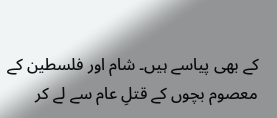کے بھی پیاسے ہیں۔ شام اور فلسطین کے معصوم بچوں کے قتلِ عام سے لے کر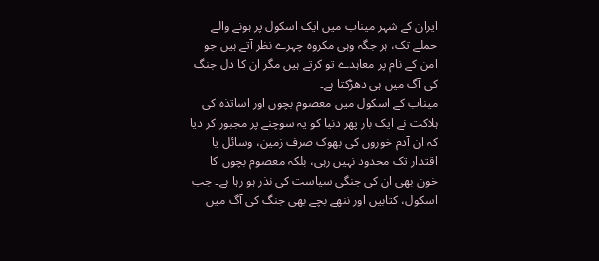ایران کے شہر میناب میں ایک اسکول پر ہونے والے حملے تک، ہر جگہ وہی مکروہ چہرے نظر آتے ہیں جو امن کے نام پر معاہدے تو کرتے ہیں مگر ان کا دل جنگ کی آگ میں ہی دھڑکتا ہے۔
میناب کے اسکول میں معصوم بچوں اور اساتذہ کی ہلاکت نے ایک بار پھر دنیا کو یہ سوچنے پر مجبور کر دیا کہ ان آدم خوروں کی بھوک صرف زمین، وسائل یا اقتدار تک محدود نہیں رہی، بلکہ معصوم بچوں کا خون بھی ان کی جنگی سیاست کی نذر ہو رہا ہے۔ جب اسکول، کتابیں اور ننھے بچے بھی جنگ کی آگ میں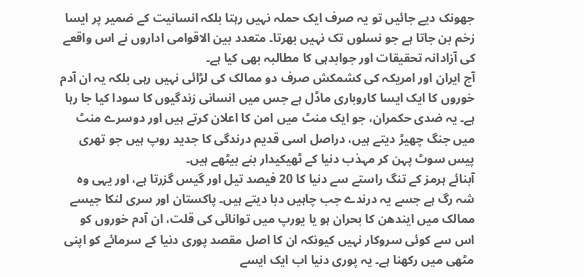جھونک دیے جائیں تو یہ صرف ایک حملہ نہیں رہتا بلکہ انسانیت کے ضمیر پر ایسا زخم بن جاتا ہے جو نسلوں تک نہیں بھرتا۔ متعدد بین الاقوامی اداروں نے اس واقعے کی آزادانہ تحقیقات اور جوابدہی کا مطالبہ بھی کیا ہے۔
آج ایران اور امریکہ کی کشمکش صرف دو ممالک کی لڑائی نہیں رہی بلکہ یہ ان آدم خوروں کا ایک ایسا کاروباری ماڈل ہے جس میں انسانی زندگیوں کا سودا کیا جا رہا ہے۔ یہ ضدی حکمران، جو ایک منٹ میں امن کا اعلان کرتے ہیں اور دوسرے منٹ میں جنگ چھیڑ دیتے ہیں، دراصل اسی قدیم درندگی کا جدید روپ ہیں جو تھری پیس سوٹ پہن کر مہذب دنیا کے ٹھیکیدار بنے بیٹھے ہیں۔
آبنائے ہرمز کے تنگ راستے سے دنیا کا 20 فیصد تیل اور گیس گزرتا ہے، اور یہی وہ شہ رگ ہے جسے یہ درندے جب چاہیں دبا دیتے ہیں۔ پاکستان اور سری لنکا جیسے ممالک میں ایندھن کا بحران ہو یا یورپ میں توانائی کی قلت، ان آدم خوروں کو اس سے کوئی سروکار نہیں کیونکہ ان کا اصل مقصد پوری دنیا کے سرمائے کو اپنی مٹھی میں رکھنا ہے۔ یہ پوری دنیا اب ایک ایسے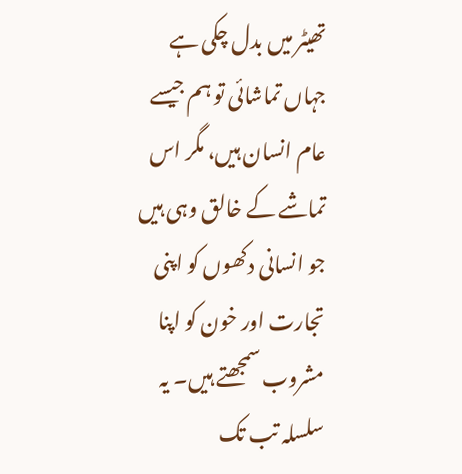تھیٹر میں بدل چکی ہے جہاں تماشائی تو ہم جیسے عام انسان ہیں، مگر اس تماشے کے خالق وہی ہیں جو انسانی دکھوں کو اپنی تجارت اور خون کو اپنا مشروب سمجھتے ہیں۔ یہ سلسلہ تب تک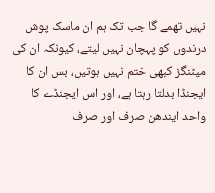نہیں تھمے گا جب تک ہم ان ماسک پوش درندوں کو پہچان نہیں لیتے، کیونکہ ان کی میٹنگز کبھی ختم نہیں ہوتیں، بس ان کا ایجنڈا بدلتا رہتا ہے، اور اس ایجنڈے کا واحد ایندھن صرف اور صرف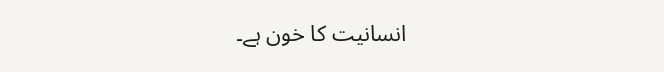انسانیت کا خون ہے۔